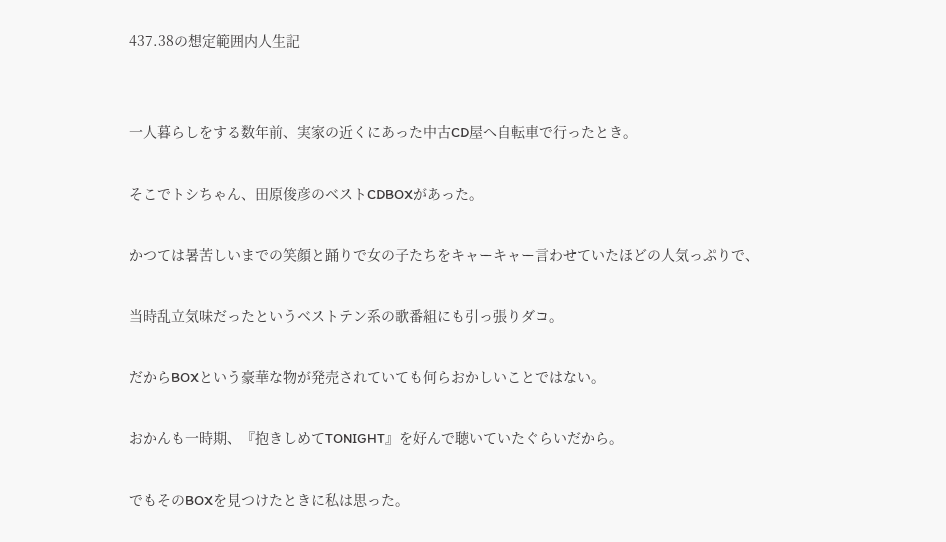437.38の想定範囲内人生記


一人暮らしをする数年前、実家の近くにあった中古CD屋へ自転車で行ったとき。

そこでトシちゃん、田原俊彦のベストCDBOXがあった。

かつては暑苦しいまでの笑顔と踊りで女の子たちをキャーキャー言わせていたほどの人気っぷりで、

当時乱立気味だったというベストテン系の歌番組にも引っ張りダコ。

だからBOXという豪華な物が発売されていても何らおかしいことではない。

おかんも一時期、『抱きしめてTONIGHT』を好んで聴いていたぐらいだから。

でもそのBOXを見つけたときに私は思った。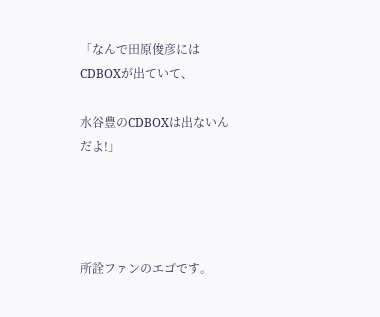「なんで田原俊彦にはCDBOXが出ていて、

水谷豊のCDBOXは出ないんだよ!」




所詮ファンのエゴです。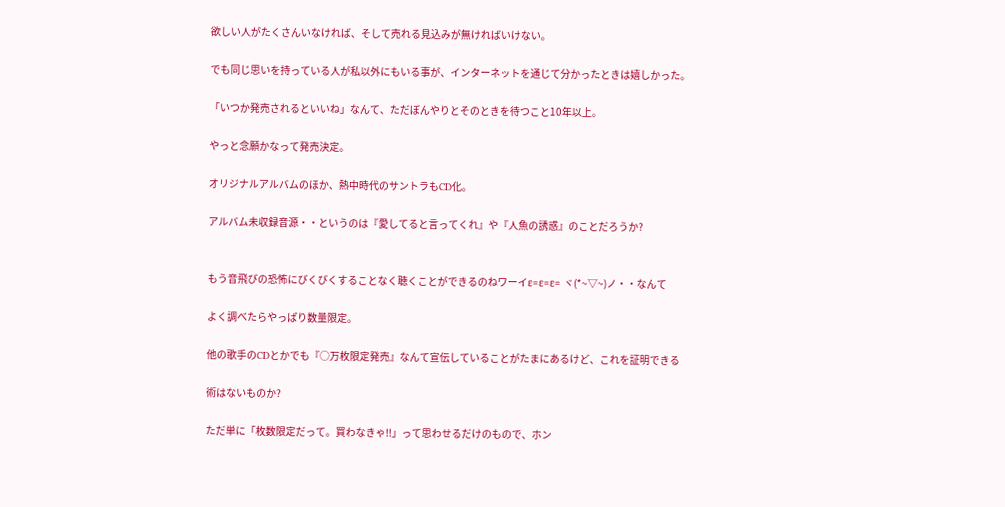欲しい人がたくさんいなければ、そして売れる見込みが無ければいけない。

でも同じ思いを持っている人が私以外にもいる事が、インターネットを通じて分かったときは嬉しかった。

「いつか発売されるといいね」なんて、ただぼんやりとそのときを待つこと10年以上。

やっと念願かなって発売決定。

オリジナルアルバムのほか、熱中時代のサントラもCD化。

アルバム未収録音源・・というのは『愛してると言ってくれ』や『人魚の誘惑』のことだろうか?


もう音飛びの恐怖にびくびくすることなく聴くことができるのねワーイε=ε=ε= ヾ(*~▽~)ノ・・なんて

よく調べたらやっぱり数量限定。

他の歌手のCDとかでも『○万枚限定発売』なんて宣伝していることがたまにあるけど、これを証明できる

術はないものか?

ただ単に「枚数限定だって。買わなきゃ!!」って思わせるだけのもので、ホン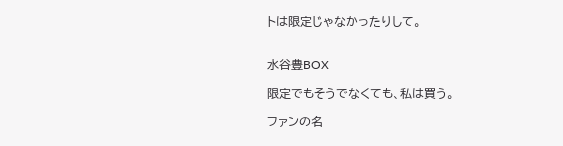トは限定じゃなかったりして。


水谷豊BOX

限定でもそうでなくても、私は買う。

ファンの名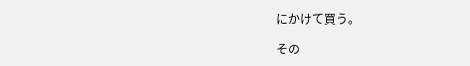にかけて買う。

その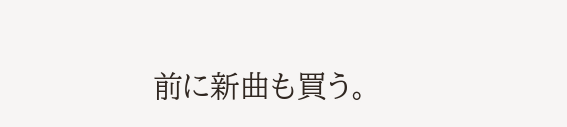前に新曲も買う。